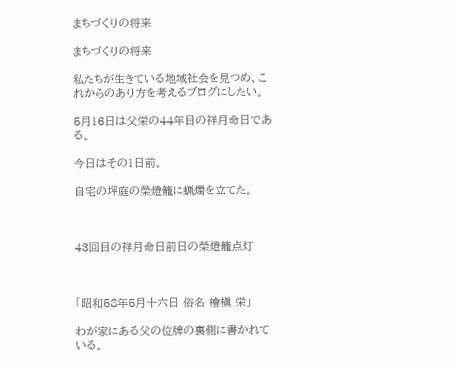まちづくりの将来

まちづくりの将来

私たちが生きている地域社会を見つめ、これからのあり方を考えるブログにしたい。

5月16日は父栄の44年目の祥月命日である。

今日はその1日前。

自宅の坪庭の榮燈籠に蝋燭を立てた。



43回目の祥月命日前日の榮燈籠点灯



「昭和58年5月十六日 俗名 檜槇 栄」

わが家にある父の位牌の裏側に書かれている。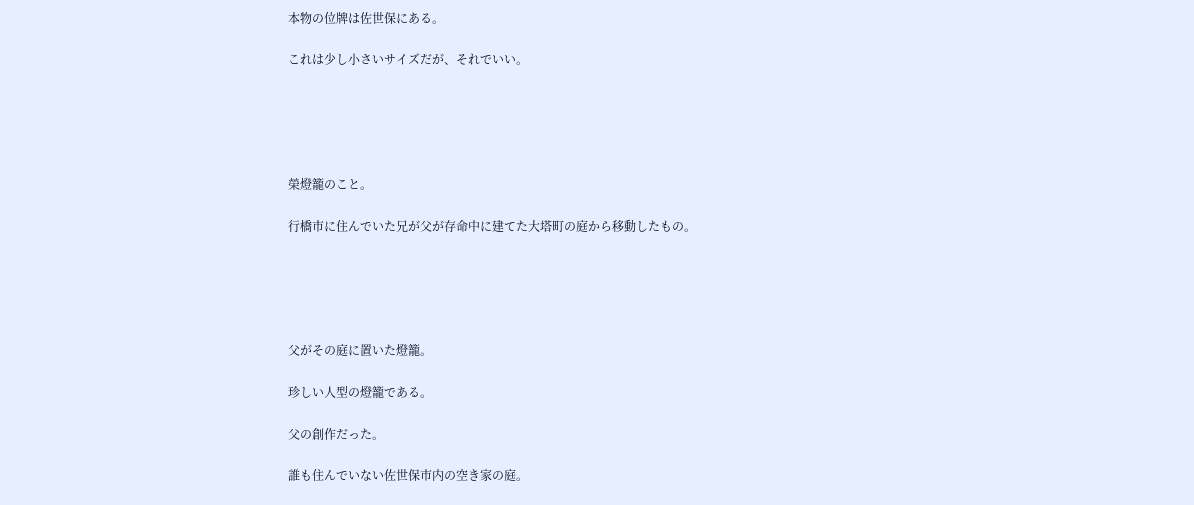本物の位牌は佐世保にある。

これは少し小さいサイズだが、それでいい。





榮燈籠のこと。

行橋市に住んでいた兄が父が存命中に建てた大塔町の庭から移動したもの。





父がその庭に置いた燈籠。

珍しい人型の燈籠である。

父の創作だった。

誰も住んでいない佐世保市内の空き家の庭。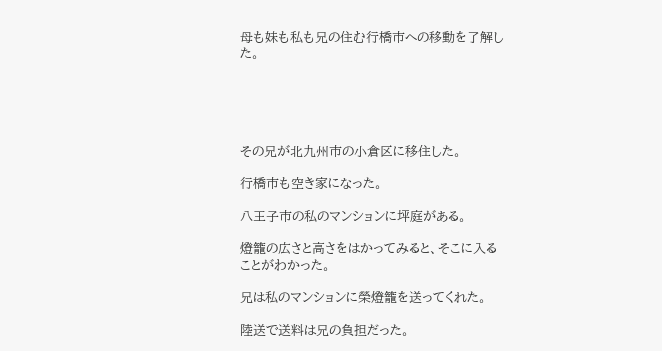母も妹も私も兄の住む行橋市への移動を了解した。





その兄が北九州市の小倉区に移住した。

行橋市も空き家になった。

八王子市の私のマンションに坪庭がある。

燈籠の広さと高さをはかってみると、そこに入ることがわかった。

兄は私のマンションに榮燈籠を送ってくれた。

陸送で送料は兄の負担だった。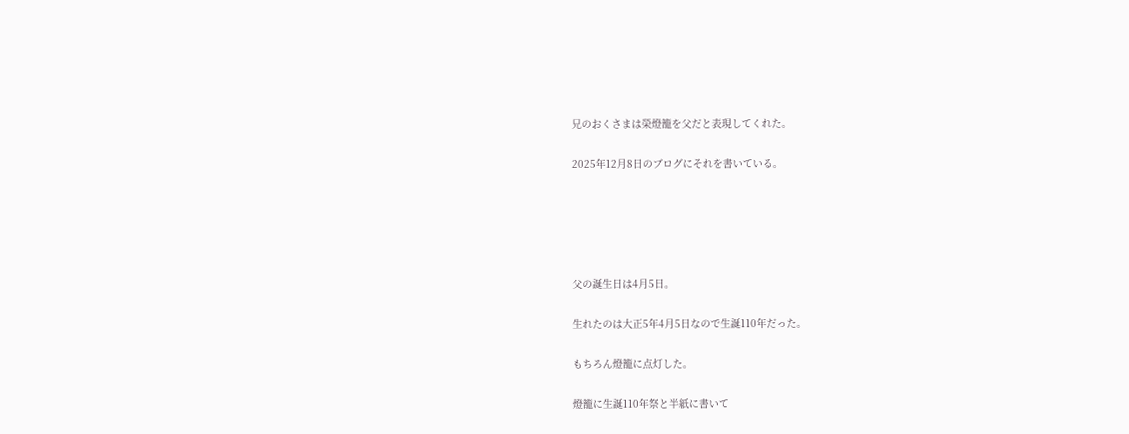兄のおくさまは榮燈籠を父だと表現してくれた。

2025年12月8日のブログにそれを書いている。





父の誕生日は4月5日。

生れたのは大正5年4月5日なので生誕110年だった。

もちろん燈籠に点灯した。

燈籠に生誕110年祭と半紙に書いて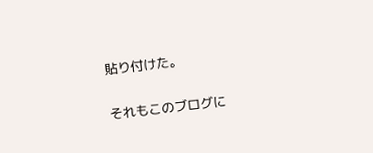貼り付けた。

それもこのブログに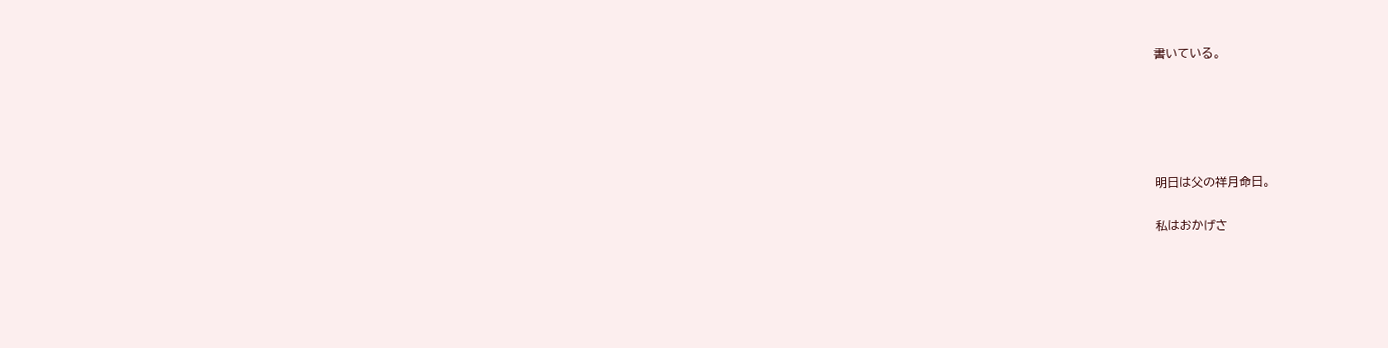書いている。





明日は父の祥月命日。

私はおかげさ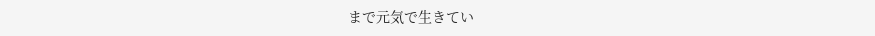まで元気で生きてい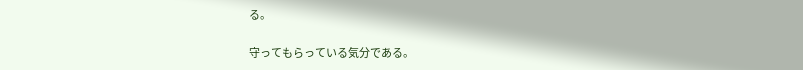る。

守ってもらっている気分である。